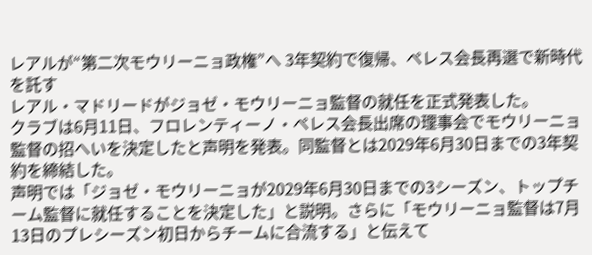レアルが“第二次モウリーニョ政権”へ 3年契約で復帰、ペレス会長再選で新時代を託す
レアル・マドリードがジョゼ・モウリーニョ監督の就任を正式発表した。
クラブは6月11日、フロレンティーノ・ペレス会長出席の理事会でモウリーニョ監督の招へいを決定したと声明を発表。同監督とは2029年6月30日までの3年契約を締結した。
声明では「ジョゼ・モウリーニョが2029年6月30日までの3シーズン、トップチーム監督に就任することを決定した」と説明。さらに「モウリーニョ監督は7月13日のプレシーズン初日からチームに合流する」と伝えて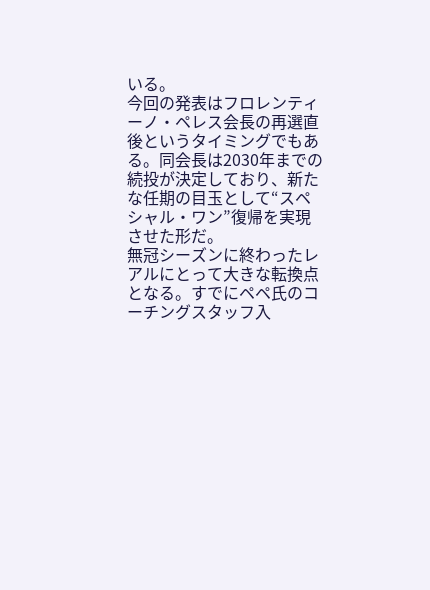いる。
今回の発表はフロレンティーノ・ペレス会長の再選直後というタイミングでもある。同会長は2030年までの続投が決定しており、新たな任期の目玉として“スペシャル・ワン”復帰を実現させた形だ。
無冠シーズンに終わったレアルにとって大きな転換点となる。すでにペペ氏のコーチングスタッフ入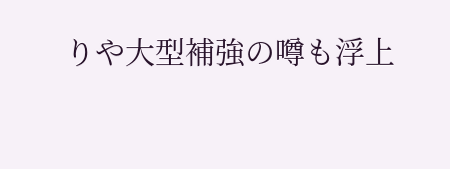りや大型補強の噂も浮上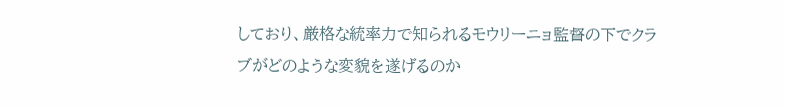しており、厳格な統率力で知られるモウリーニョ監督の下でクラブがどのような変貌を遂げるのか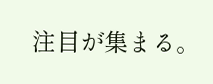注目が集まる。